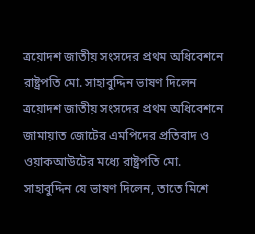ত্রয়োদশ জাতীয় সংসদের প্রথম অধিবেশনে রাষ্ট্রপতি মো. সাহাবুদ্দিন ভাষণ দিলেন
ত্রয়োদশ জাতীয় সংসদের প্রথম অধিবেশনে জামায়াত জোটের এমপিদের প্রতিবাদ ও ওয়াকআউটের মধ্যে রাষ্ট্রপতি মো. সাহাবুদ্দিন যে ভাষণ দিলেন, তাতে মিশে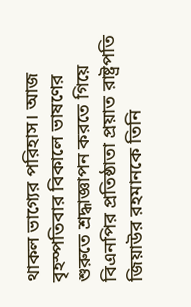থাকল ভাগ্যের পরিহাস। আজ বৃহস্পতিবার বিকালে ভাষণের শুরুতে শ্রদ্ধাজ্ঞাপন করতে গিয়ে বিএনপির প্রতিষ্ঠাতা প্রয়াত রাষ্ট্রপতি জিয়াউর রহমানকে তিনি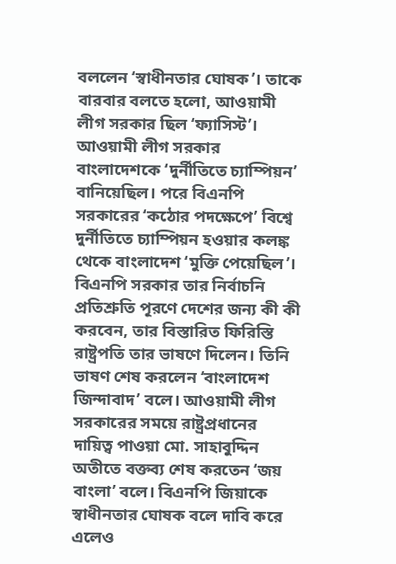বললেন ‘স্বাধীনতার ঘোষক’। তাকে বারবার বলতে হলো, আওয়ামী লীগ সরকার ছিল ‘ফ্যাসিস্ট’। আওয়ামী লীগ সরকার বাংলাদেশকে ‘দুর্নীতিতে চ্যাম্পিয়ন’ বানিয়েছিল। পরে বিএনপি সরকারের ‘কঠোর পদক্ষেপে’ বিশ্বে দুর্নীতিতে চ্যাম্পিয়ন হওয়ার কলঙ্ক থেকে বাংলাদেশ ‘মুক্তি পেয়েছিল’।
বিএনপি সরকার তার নির্বাচনি প্রতিশ্রুতি পূরণে দেশের জন্য কী কী করবেন, তার বিস্তারিত ফিরিস্তি রাষ্ট্রপতি তার ভাষণে দিলেন। তিনি ভাষণ শেষ করলেন ‘বাংলাদেশ জিন্দাবাদ’ বলে। আওয়ামী লীগ সরকারের সময়ে রাষ্ট্রপ্রধানের দায়িত্ব পাওয়া মো. সাহাবুদ্দিন অতীতে বক্তব্য শেষ করতেন ‘জয় বাংলা’ বলে। বিএনপি জিয়াকে স্বাধীনতার ঘোষক বলে দাবি করে এলেও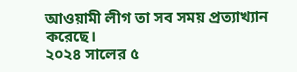আওয়ামী লীগ তা সব সময় প্রত্যাখ্যান করেছে।
২০২৪ সালের ৫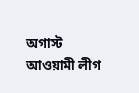অগাস্ট আওয়ামী লীগ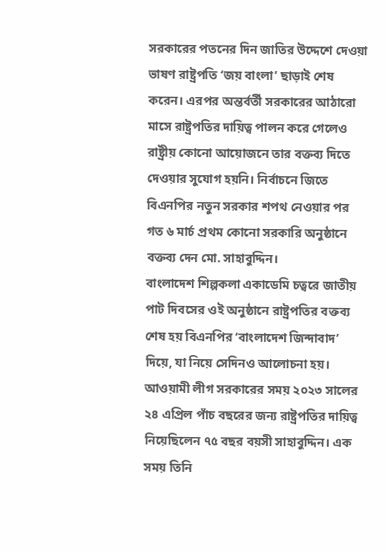সরকারের পতনের দিন জাতির উদ্দেশে দেওয়া ভাষণ রাষ্ট্রপতি ‘জয় বাংলা’ ছাড়াই শেষ করেন। এরপর অন্তর্বর্তী সরকারের আঠারো মাসে রাষ্ট্রপতির দায়িত্ব পালন করে গেলেও রাষ্ট্রীয় কোনো আয়োজনে তার বক্তব্য দিতে দেওয়ার সুযোগ হয়নি। নির্বাচনে জিতে বিএনপির নতুন সরকার শপথ নেওয়ার পর গত ৬ মার্চ প্রথম কোনো সরকারি অনুষ্ঠানে বক্তব্য দেন মো. সাহাবুদ্দিন।
বাংলাদেশ শিল্পকলা একাডেমি চত্বরে জাতীয় পাট দিবসের ওই অনুষ্ঠানে রাষ্ট্রপতির বক্তব্য শেষ হয় বিএনপির ‘বাংলাদেশ জিন্দাবাদ’ দিয়ে, যা নিয়ে সেদিনও আলোচনা হয়। আওয়ামী লীগ সরকারের সময় ২০২৩ সালের ২৪ এপ্রিল পাঁচ বছরের জন্য রাষ্ট্রপতির দায়িত্ব নিয়েছিলেন ৭৫ বছর বয়সী সাহাবুদ্দিন। এক সময় তিনি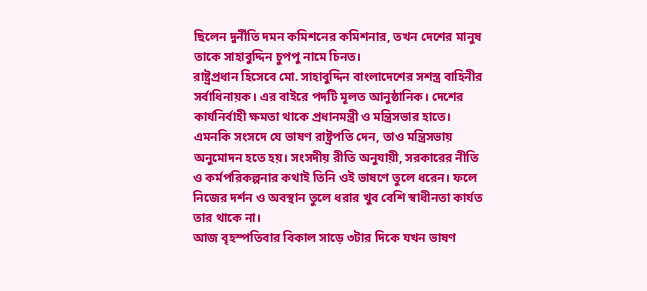ছিলেন দুর্নীতি দমন কমিশনের কমিশনার, তখন দেশের মানুষ তাকে সাহাবুদ্দিন চুপপু নামে চিনত।
রাষ্ট্রপ্রধান হিসেবে মো. সাহাবুদ্দিন বাংলাদেশের সশস্ত্র বাহিনীর সর্বাধিনায়ক। এর বাইরে পদটি মূলত আনুষ্ঠানিক। দেশের কার্যনির্বাহী ক্ষমতা থাকে প্রধানমন্ত্রী ও মন্ত্রিসভার হাতে। এমনকি সংসদে যে ভাষণ রাষ্ট্রপতি দেন, তাও মন্ত্রিসভায় অনুমোদন হতে হয়। সংসদীয় রীতি অনুযায়ী, সরকারের নীতি ও কর্মপরিকল্পনার কথাই তিনি ওই ভাষণে তুলে ধরেন। ফলে নিজের দর্শন ও অবস্থান তুলে ধরার খুব বেশি স্বাধীনতা কার্যত তার থাকে না।
আজ বৃহস্পতিবার বিকাল সাড়ে ৩টার দিকে যখন ভাষণ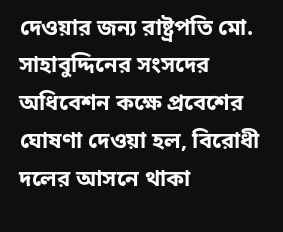দেওয়ার জন্য রাষ্ট্রপতি মো. সাহাবুদ্দিনের সংসদের অধিবেশন কক্ষে প্রবেশের ঘোষণা দেওয়া হল, বিরোধী দলের আসনে থাকা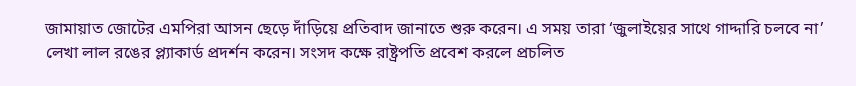জামায়াত জোটের এমপিরা আসন ছেড়ে দাঁড়িয়ে প্রতিবাদ জানাতে শুরু করেন। এ সময় তারা ‘জুলাইয়ের সাথে গাদ্দারি চলবে না’ লেখা লাল রঙের প্ল্যাকার্ড প্রদর্শন করেন। সংসদ কক্ষে রাষ্ট্রপতি প্রবেশ করলে প্রচলিত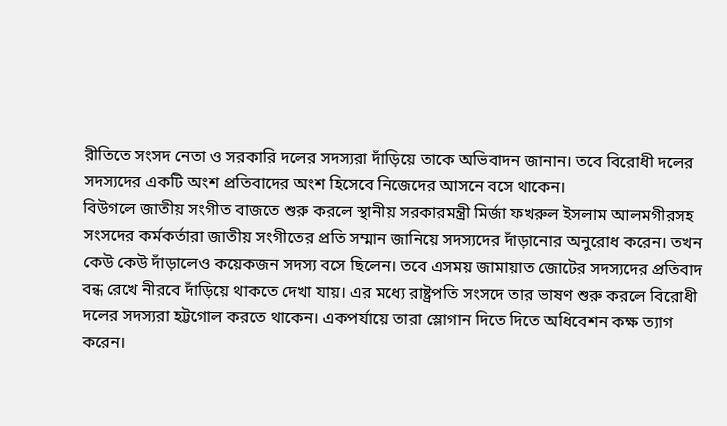রীতিতে সংসদ নেতা ও সরকারি দলের সদস্যরা দাঁড়িয়ে তাকে অভিবাদন জানান। তবে বিরোধী দলের সদস্যদের একটি অংশ প্রতিবাদের অংশ হিসেবে নিজেদের আসনে বসে থাকেন।
বিউগলে জাতীয় সংগীত বাজতে শুরু করলে স্থানীয় সরকারমন্ত্রী মির্জা ফখরুল ইসলাম আলমগীরসহ সংসদের কর্মকর্তারা জাতীয় সংগীতের প্রতি সম্মান জানিয়ে সদস্যদের দাঁড়ানোর অনুরোধ করেন। তখন কেউ কেউ দাঁড়ালেও কয়েকজন সদস্য বসে ছিলেন। তবে এসময় জামায়াত জোটের সদস্যদের প্রতিবাদ বন্ধ রেখে নীরবে দাঁড়িয়ে থাকতে দেখা যায়। এর মধ্যে রাষ্ট্রপতি সংসদে তার ভাষণ শুরু করলে বিরোধী দলের সদস্যরা হট্টগোল করতে থাকেন। একপর্যায়ে তারা স্লোগান দিতে দিতে অধিবেশন কক্ষ ত্যাগ করেন।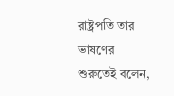রাষ্ট্রপতি তার ভাষণের শুরুতেই বলেন,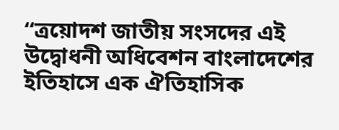“ত্রয়োদশ জাতীয় সংসদের এই উদ্বোধনী অধিবেশন বাংলাদেশের ইতিহাসে এক ঐতিহাসিক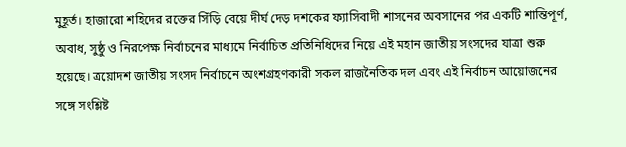মুহূর্ত। হাজারো শহিদের রক্তের সিঁড়ি বেয়ে দীর্ঘ দেড় দশকের ফ্যাসিবাদী শাসনের অবসানের পর একটি শান্তিপূর্ণ, অবাধ, সুষ্ঠু ও নিরপেক্ষ নির্বাচনের মাধ্যমে নির্বাচিত প্রতিনিধিদের নিয়ে এই মহান জাতীয় সংসদের যাত্রা শুরু হয়েছে। ত্রয়োদশ জাতীয় সংসদ নির্বাচনে অংশগ্রহণকারী সকল রাজনৈতিক দল এবং এই নির্বাচন আয়োজনের সঙ্গে সংশ্লিষ্ট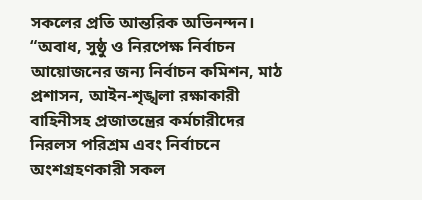সকলের প্রতি আন্তরিক অভিনন্দন।
“অবাধ, সুষ্ঠু ও নিরপেক্ষ নির্বাচন আয়োজনের জন্য নির্বাচন কমিশন, মাঠ প্রশাসন, আইন-শৃঙ্খলা রক্ষাকারী বাহিনীসহ প্রজাতন্ত্রের কর্মচারীদের নিরলস পরিশ্রম এবং নির্বাচনে অংশগ্রহণকারী সকল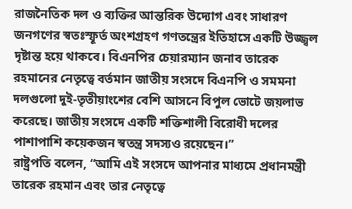রাজনৈতিক দল ও ব্যক্তির আন্তরিক উদ্যোগ এবং সাধারণ জনগণের স্বতঃস্ফূর্ত অংশগ্রহণ গণতন্ত্রের ইতিহাসে একটি উজ্জ্বল দৃষ্টান্ত হয়ে থাকবে। বিএনপির চেয়ারম্যান জনাব তারেক রহমানের নেতৃত্বে বর্তমান জাতীয় সংসদে বিএনপি ও সমমনা দলগুলো দুই-তৃতীয়াংশের বেশি আসনে বিপুল ভোটে জয়লাভ করেছে। জাতীয় সংসদে একটি শক্তিশালী বিরোধী দলের পাশাপাশি কয়েকজন স্বতন্ত্র সদস্যও রয়েছেন।”
রাষ্ট্রপতি বলেন, “আমি এই সংসদে আপনার মাধ্যমে প্রধানমন্ত্রী তারেক রহমান এবং তার নেতৃত্বে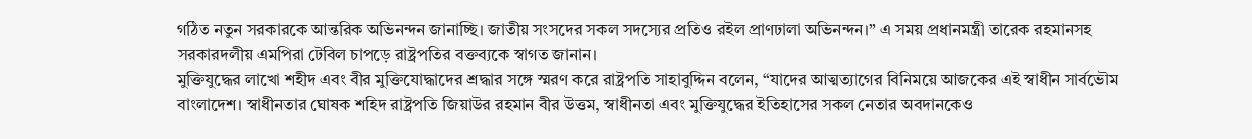গঠিত নতুন সরকারকে আন্তরিক অভিনন্দন জানাচ্ছি। জাতীয় সংসদের সকল সদস্যের প্রতিও রইল প্রাণঢালা অভিনন্দন।” এ সময় প্রধানমন্ত্রী তারেক রহমানসহ সরকারদলীয় এমপিরা টেবিল চাপড়ে রাষ্ট্রপতির বক্তব্যকে স্বাগত জানান।
মুক্তিযুদ্ধের লাখো শহীদ এবং বীর মুক্তিযোদ্ধাদের শ্রদ্ধার সঙ্গে স্মরণ করে রাষ্ট্রপতি সাহাবুদ্দিন বলেন, “যাদের আত্মত্যাগের বিনিময়ে আজকের এই স্বাধীন সার্বভৌম বাংলাদেশ। স্বাধীনতার ঘোষক শহিদ রাষ্ট্রপতি জিয়াউর রহমান বীর উত্তম, স্বাধীনতা এবং মুক্তিযুদ্ধের ইতিহাসের সকল নেতার অবদানকেও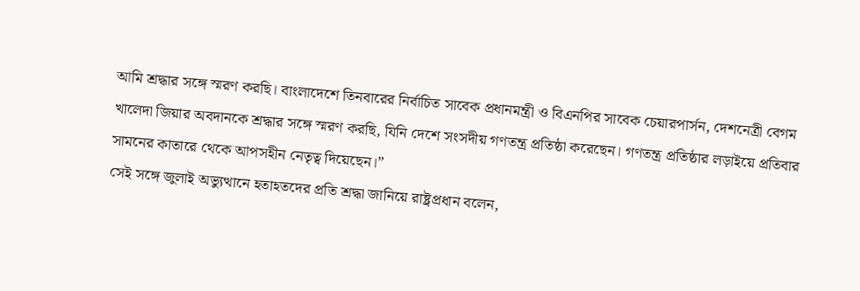আমি শ্রদ্ধার সঙ্গে স্মরণ করছি। বাংলাদেশে তিনবারের নির্বাচিত সাবেক প্রধানমন্ত্রী ও বিএনপির সাবেক চেয়ারপার্সন, দেশনেত্রী বেগম খালেদা জিয়ার অবদানকে শ্রদ্ধার সঙ্গে স্মরণ করছি, যিনি দেশে সংসদীয় গণতন্ত্র প্রতিষ্ঠা করেছেন। গণতন্ত্র প্রতিষ্ঠার লড়াইয়ে প্রতিবার সামনের কাতারে থেকে আপসহীন নেতৃত্ব দিয়েছেন।”
সেই সঙ্গে জুলাই অভ্যুত্থানে হতাহতদের প্রতি শ্রদ্ধা জানিয়ে রাষ্ট্রপ্রধান বলেন,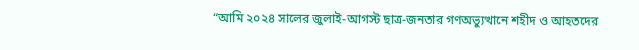“আমি ২০২৪ সালের জুলাই-আগস্ট ছাত্র-জনতার গণঅভ্যুত্থানে শহীদ ও আহতদের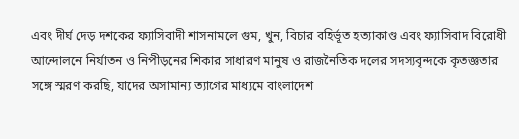এবং দীর্ঘ দেড় দশকের ফ্যাসিবাদী শাসনামলে গুম, খুন, বিচার বহির্ভূত হত্যাকাণ্ড এবং ফ্যাসিবাদ বিরোধী আন্দোলনে নির্যাতন ও নিপীড়নের শিকার সাধারণ মানুষ ও রাজনৈতিক দলের সদস্যবৃন্দকে কৃতজ্ঞতার সঙ্গে স্মরণ করছি, যাদের অসামান্য ত্যাগের মাধ্যমে বাংলাদেশ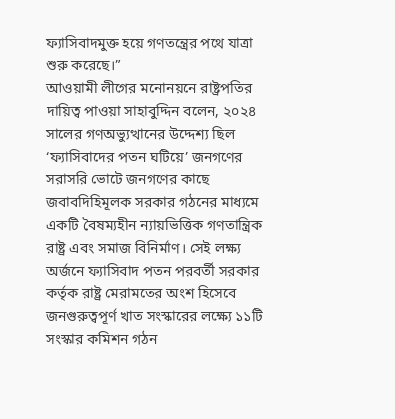ফ্যাসিবাদমুক্ত হয়ে গণতন্ত্রের পথে যাত্রা শুরু করেছে।”
আওয়ামী লীগের মনোনয়নে রাষ্ট্রপতির দায়িত্ব পাওয়া সাহাবুদ্দিন বলেন, ২০২৪ সালের গণঅভ্যুত্থানের উদ্দেশ্য ছিল ‘ফ্যাসিবাদের পতন ঘটিয়ে’ জনগণের সরাসরি ভোটে জনগণের কাছে জবাবদিহিমূলক সরকার গঠনের মাধ্যমে একটি বৈষম্যহীন ন্যায়ভিত্তিক গণতান্ত্রিক রাষ্ট্র এবং সমাজ বিনির্মাণ। সেই লক্ষ্য অর্জনে ফ্যাসিবাদ পতন পরবর্তী সরকার কর্তৃক রাষ্ট্র মেরামতের অংশ হিসেবে জনগুরুত্বপূর্ণ খাত সংস্কারের লক্ষ্যে ১১টি সংস্কার কমিশন গঠন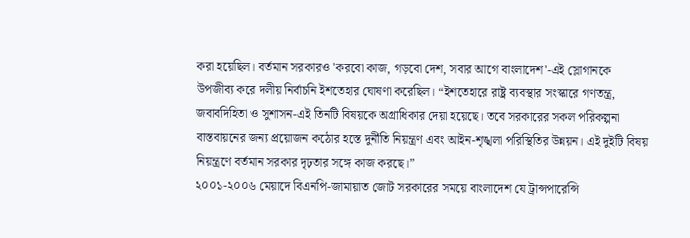করা হয়েছিল। বর্তমান সরকারও 'করবো কাজ, গড়বো দেশ, সবার আগে বাংলাদেশ'-এই স্লোগানকে উপজীব্য করে দলীয় নির্বাচনি ইশতেহার ঘোষণা করেছিল। “ইশতেহারে রাষ্ট্র ব্যবস্থার সংস্কারে গণতন্ত্র, জবাবদিহিতা ও সুশাসন-এই তিনটি বিষয়কে অগ্রাধিকার দেয়া হয়েছে। তবে সরকারের সকল পরিকল্পনা বাস্তবায়নের জন্য প্রয়োজন কঠোর হস্তে দুর্নীতি নিয়ন্ত্রণ এবং আইন-শৃঙ্খলা পরিস্থিতির উন্নয়ন। এই দুইটি বিষয় নিয়ন্ত্রণে বর্তমান সরকার দৃঢ়তার সঙ্গে কাজ করছে।”
২০০১-২০০৬ মেয়াদে বিএনপি-জামায়াত জোট সরকারের সময়ে বাংলাদেশ যে ট্রান্সপারেন্সি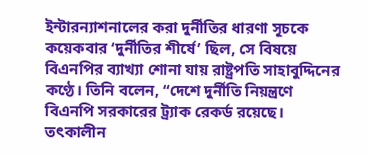ইন্টারন্যাশনালের করা দুর্নীতির ধারণা সূচকে কয়েকবার ‘দুর্নীতির শীর্ষে’ ছিল, সে বিষয়ে বিএনপির ব্যাখ্যা শোনা যায় রাষ্ট্রপতি সাহাবুদ্দিনের কণ্ঠে। তিনি বলেন, “দেশে দুর্নীতি নিয়ন্ত্রণে বিএনপি সরকারের ট্র্যাক রেকর্ড রয়েছে। তৎকালীন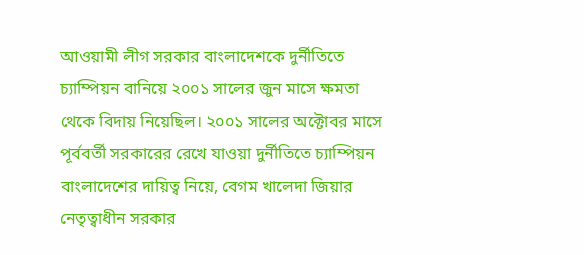আওয়ামী লীগ সরকার বাংলাদেশকে দুর্নীতিতে চ্যাম্পিয়ন বানিয়ে ২০০১ সালের জুন মাসে ক্ষমতা থেকে বিদায় নিয়েছিল। ২০০১ সালের অক্টোবর মাসে পূর্ববর্তী সরকারের রেখে যাওয়া দুর্নীতিতে চ্যাম্পিয়ন বাংলাদেশের দায়িত্ব নিয়ে, বেগম খালেদা জিয়ার নেতৃত্বাধীন সরকার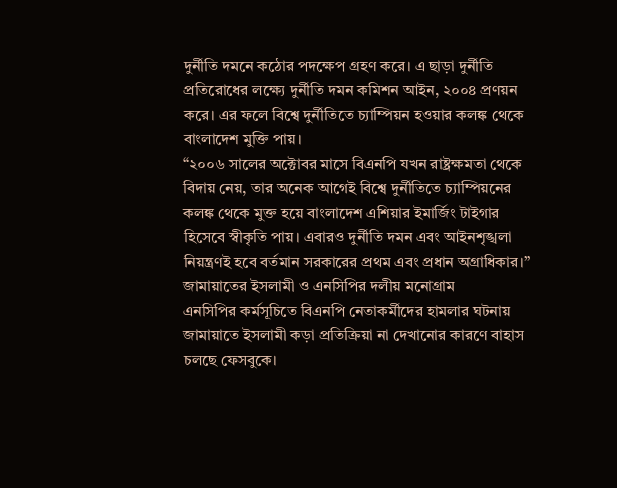দুর্নীতি দমনে কঠোর পদক্ষেপ গ্রহণ করে। এ ছাড়া দুর্নীতি প্রতিরোধের লক্ষ্যে দুর্নীতি দমন কমিশন আইন, ২০০৪ প্রণয়ন করে। এর ফলে বিশ্বে দুর্নীতিতে চ্যাম্পিয়ন হওয়ার কলঙ্ক থেকে বাংলাদেশ মুক্তি পায়।
“২০০৬ সালের অক্টোবর মাসে বিএনপি যখন রাষ্ট্রক্ষমতা থেকে বিদায় নেয়, তার অনেক আগেই বিশ্বে দুর্নীতিতে চ্যাম্পিয়নের কলঙ্ক থেকে মুক্ত হয়ে বাংলাদেশ এশিয়ার ইমার্জিং টাইগার হিসেবে স্বীকৃতি পায়। এবারও দুর্নীতি দমন এবং আইনশৃঙ্খলা নিয়ন্ত্রণই হবে বর্তমান সরকারের প্রথম এবং প্রধান অগ্রাধিকার।”
জামায়াতের ইসলামী ও এনসিপির দলীয় মনোগ্রাম
এনসিপির কর্মসূচিতে বিএনপি নেতাকর্মীদের হামলার ঘটনায় জামায়াতে ইসলামী কড়া প্রতিক্রিয়া না দেখানোর কারণে বাহাস চলছে ফেসবুকে।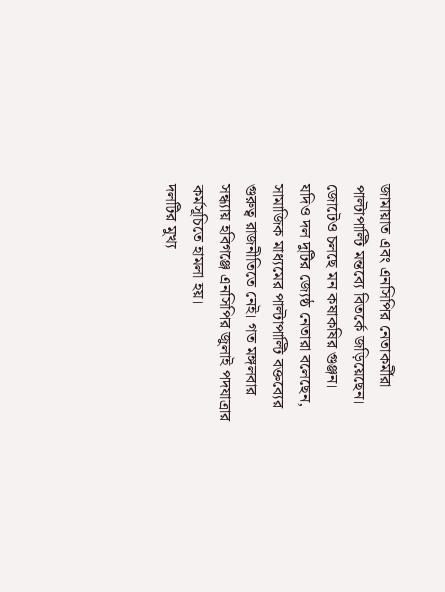জামায়াত এবং এনসিপির নেতাকর্মীরা পাল্টাপাল্টি মন্তব্যে বিতর্কে জড়িয়েছেন। জোটেও চলছে মন কষাকষির গুঞ্জন।
যদিও দল দুটির জ্যেষ্ঠ নেতারা বলেছেন, সামাজিক মাধ্যমের পাল্টাপাল্টি বক্তব্যের গুরুত্ব রাজনীতিতে নেই। গত মঙ্গলবার সন্ধ্যায় হবিগঞ্জে এনসিপির জুলাই পদযাত্রার কর্মসূচিতে হামলা হয়।
দলটির মুখ্য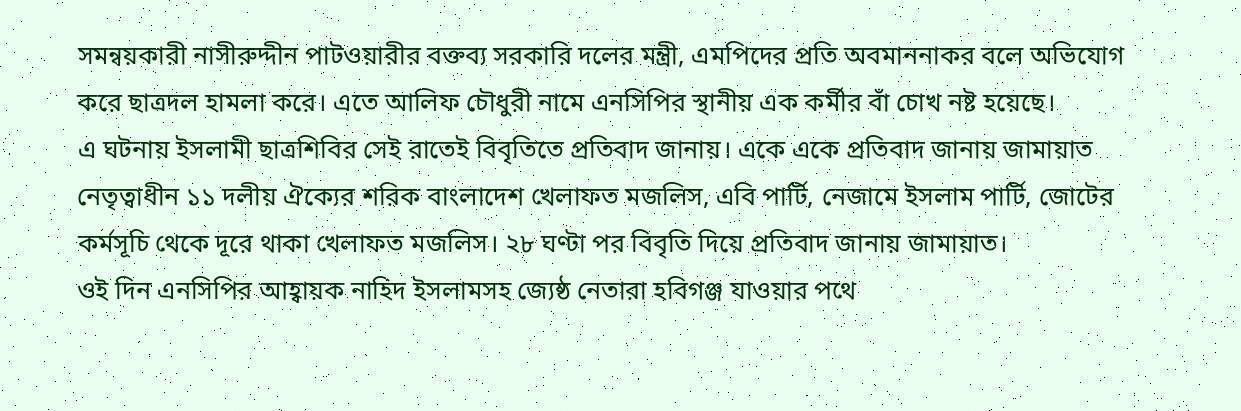সমন্বয়কারী নাসীরুদ্দীন পাটওয়ারীর বক্তব্য সরকারি দলের মন্ত্রী, এমপিদের প্রতি অবমাননাকর বলে অভিযোগ করে ছাত্রদল হামলা করে। এতে আলিফ চৌধুরী নামে এনসিপির স্থানীয় এক কর্মীর বাঁ চোখ নষ্ট হয়েছে।
এ ঘটনায় ইসলামী ছাত্রশিবির সেই রাতেই বিবৃতিতে প্রতিবাদ জানায়। একে একে প্রতিবাদ জানায় জামায়াত নেতৃত্বাধীন ১১ দলীয় ঐক্যের শরিক বাংলাদেশ খেলাফত মজলিস, এবি পার্টি, নেজামে ইসলাম পার্টি, জোটের কর্মসূচি থেকে দূরে থাকা খেলাফত মজলিস। ২৮ ঘণ্টা পর বিবৃতি দিয়ে প্রতিবাদ জানায় জামায়াত।
ওই দিন এনসিপির আহ্বায়ক নাহিদ ইসলামসহ জ্যেষ্ঠ নেতারা হবিগঞ্জ যাওয়ার পথে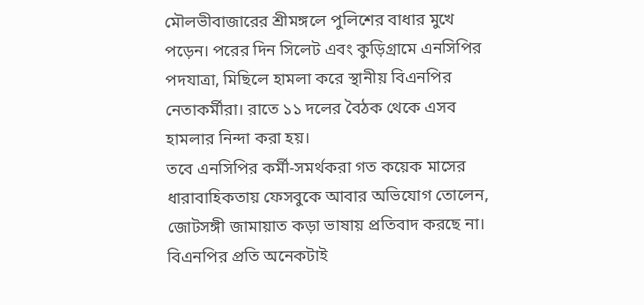মৌলভীবাজারের শ্রীমঙ্গলে পুলিশের বাধার মুখে পড়েন। পরের দিন সিলেট এবং কুড়িগ্রামে এনসিপির পদযাত্রা, মিছিলে হামলা করে স্থানীয় বিএনপির নেতাকর্মীরা। রাতে ১১ দলের বৈঠক থেকে এসব হামলার নিন্দা করা হয়।
তবে এনসিপির কর্মী-সমর্থকরা গত কয়েক মাসের ধারাবাহিকতায় ফেসবুকে আবার অভিযোগ তোলেন, জোটসঙ্গী জামায়াত কড়া ভাষায় প্রতিবাদ করছে না। বিএনপির প্রতি অনেকটাই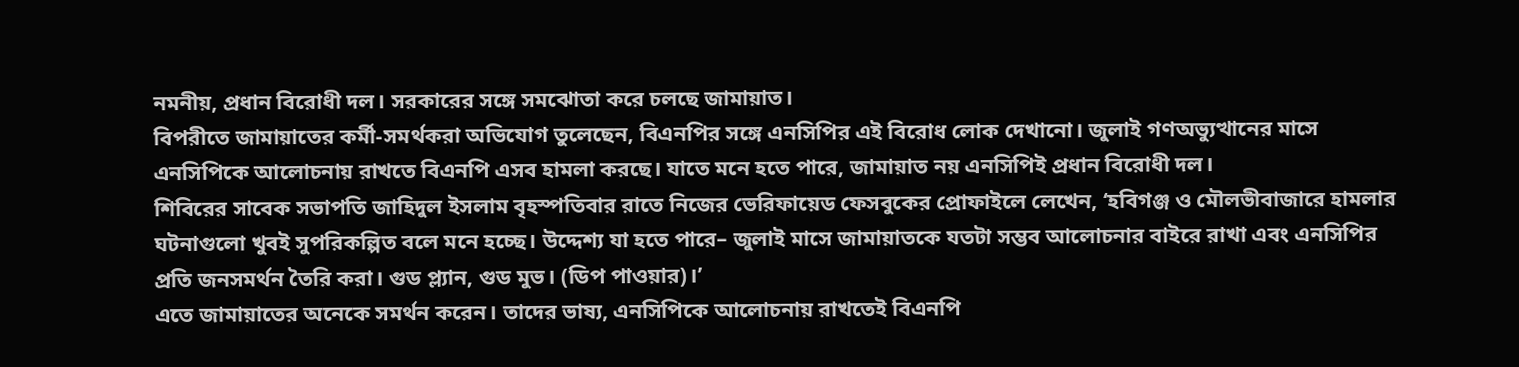নমনীয়, প্রধান বিরোধী দল। সরকারের সঙ্গে সমঝোতা করে চলছে জামায়াত।
বিপরীতে জামায়াতের কর্মী-সমর্থকরা অভিযোগ তুলেছেন, বিএনপির সঙ্গে এনসিপির এই বিরোধ লোক দেখানো। জুলাই গণঅভ্যুত্থানের মাসে এনসিপিকে আলোচনায় রাখতে বিএনপি এসব হামলা করছে। যাতে মনে হতে পারে, জামায়াত নয় এনসিপিই প্রধান বিরোধী দল।
শিবিরের সাবেক সভাপতি জাহিদুল ইসলাম বৃহস্পতিবার রাতে নিজের ভেরিফায়েড ফেসবুকের প্রোফাইলে লেখেন, ‘হবিগঞ্জ ও মৌলভীবাজারে হামলার ঘটনাগুলো খুবই সুপরিকল্পিত বলে মনে হচ্ছে। উদ্দেশ্য যা হতে পারে– জুলাই মাসে জামায়াতকে যতটা সম্ভব আলোচনার বাইরে রাখা এবং এনসিপির প্রতি জনসমর্থন তৈরি করা। গুড প্ল্যান, গুড মুভ। (ডিপ পাওয়ার)।’
এতে জামায়াতের অনেকে সমর্থন করেন। তাদের ভাষ্য, এনসিপিকে আলোচনায় রাখতেই বিএনপি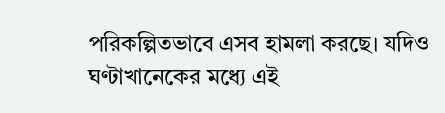পরিকল্পিতভাবে এসব হামলা করছে। যদিও ঘণ্টাখানেকের মধ্যে এই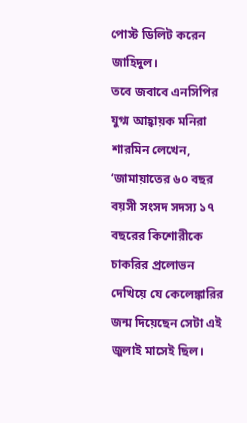পোস্ট ডিলিট করেন জাহিদুল।
তবে জবাবে এনসিপির যুগ্ম আহ্বায়ক মনিরা শারমিন লেখেন, ‘জামায়াতের ৬০ বছর বয়সী সংসদ সদস্য ১৭ বছরের কিশোরীকে চাকরির প্রলোভন দেখিয়ে যে কেলেঙ্কারির জন্ম দিয়েছেন সেটা এই জুলাই মাসেই ছিল।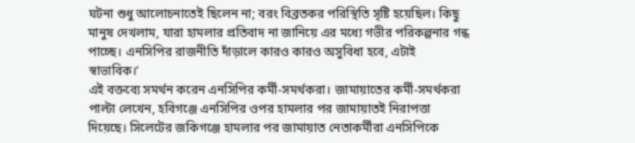ঘটনা শুধু আলোচনাতেই ছিলেন না; বরং বিব্রতকর পরিস্থিতি সৃষ্টি হয়েছিল। কিছু মানুষ দেখলাম, যারা হামলার প্রতিবাদ না জানিয়ে এর মধ্যে গভীর পরিকল্পনার গন্ধ পাচ্ছে। এনসিপির রাজনীতি দাঁড়ালে কারও কারও অসুবিধা হবে, এটাই স্বাভাবিক।’
এই বক্তব্যে সমর্থন করেন এনসিপির কর্মী-সমর্থকরা। জামায়াতের কর্মী-সমর্থকরা পাল্টা লেখেন, হবিগঞ্জে এনসিপির ওপর হামলার পর জামায়াতই নিরাপত্তা দিয়েছে। সিলেটের জকিগঞ্জে হামলার পর জামায়াত নেতাকর্মীরা এনসিপিকে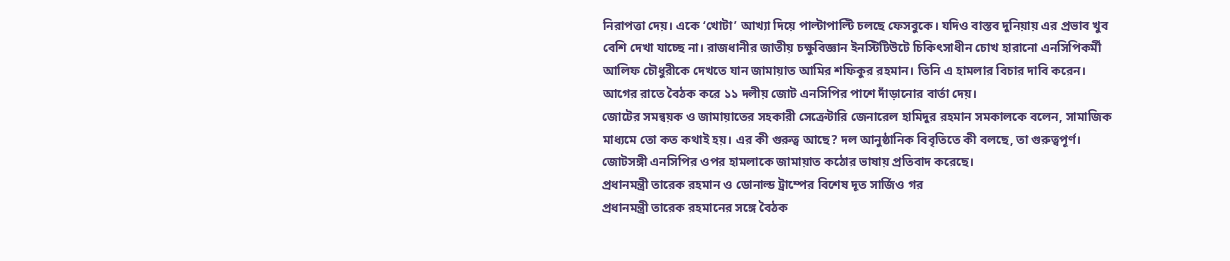নিরাপত্তা দেয়। একে ‘খোটা’ আখ্যা দিয়ে পাল্টাপাল্টি চলছে ফেসবুকে। যদিও বাস্তব দুনিয়ায় এর প্রভাব খুব বেশি দেখা যাচ্ছে না। রাজধানীর জাতীয় চক্ষুবিজ্ঞান ইনস্টিটিউটে চিকিৎসাধীন চোখ হারানো এনসিপিকর্মী আলিফ চৌধুরীকে দেখতে যান জামায়াত আমির শফিকুর রহমান। তিনি এ হামলার বিচার দাবি করেন। আগের রাতে বৈঠক করে ১১ দলীয় জোট এনসিপির পাশে দাঁড়ানোর বার্তা দেয়।
জোটের সমন্বয়ক ও জামায়াতের সহকারী সেক্রেটারি জেনারেল হামিদুর রহমান সমকালকে বলেন, সামাজিক মাধ্যমে তো কত কথাই হয়। এর কী গুরুত্ব আছে? দল আনুষ্ঠানিক বিবৃতিতে কী বলছে, তা গুরুত্বপূর্ণ। জোটসঙ্গী এনসিপির ওপর হামলাকে জামায়াত কঠোর ভাষায় প্রতিবাদ করেছে।
প্রধানমন্ত্রী তারেক রহমান ও ডোনাল্ড ট্রাম্পের বিশেষ দূত সার্জিও গর
প্রধানমন্ত্রী তারেক রহমানের সঙ্গে বৈঠক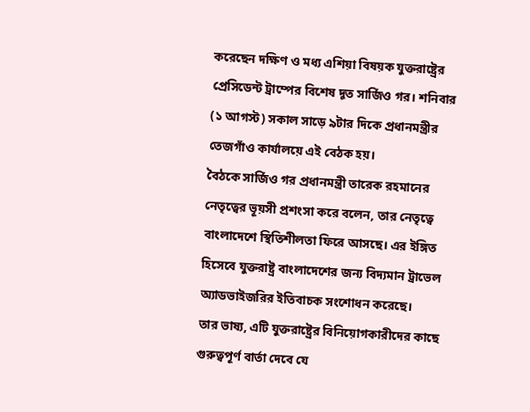করেছেন দক্ষিণ ও মধ্য এশিয়া বিষয়ক যুক্তরাষ্ট্রের প্রেসিডেন্ট ট্রাম্পের বিশেষ দূত সার্জিও গর। শনিবার (১ আগস্ট) সকাল সাড়ে ৯টার দিকে প্রধানমন্ত্রীর তেজগাঁও কার্যালয়ে এই বেঠক হয়।
বৈঠকে সার্জিও গর প্রধানমন্ত্রী তারেক রহমানের নেতৃত্বের ভূয়সী প্রশংসা করে বলেন, তার নেতৃত্বে বাংলাদেশে স্থিতিশীলতা ফিরে আসছে। এর ইঙ্গিত হিসেবে যুক্তরাষ্ট্র বাংলাদেশের জন্য বিদ্যমান ট্রাভেল অ্যাডভাইজরির ইতিবাচক সংশোধন করেছে।
তার ভাষ্য, এটি যুক্তরাষ্ট্রের বিনিয়োগকারীদের কাছে গুরুত্বপূর্ণ বার্তা দেবে যে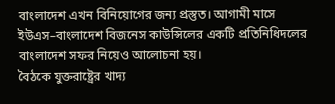বাংলাদেশ এখন বিনিয়োগের জন্য প্রস্তুত। আগামী মাসে ইউএস–বাংলাদেশ বিজনেস কাউন্সিলের একটি প্রতিনিধিদলের বাংলাদেশ সফর নিয়েও আলোচনা হয়।
বৈঠকে যুক্তরাষ্ট্রের খাদ্য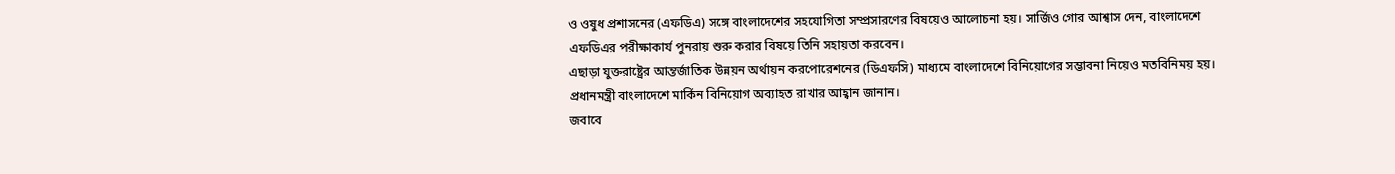ও ওষুধ প্রশাসনের (এফডিএ) সঙ্গে বাংলাদেশের সহযোগিতা সম্প্রসারণের বিষয়েও আলোচনা হয়। সার্জিও গোর আশ্বাস দেন, বাংলাদেশে এফডিএর পরীক্ষাকার্য পুনরায় শুরু করার বিষয়ে তিনি সহায়তা করবেন।
এছাড়া যুক্তরাষ্ট্রের আন্তর্জাতিক উন্নয়ন অর্থায়ন করপোরেশনের (ডিএফসি) মাধ্যমে বাংলাদেশে বিনিয়োগের সম্ভাবনা নিয়েও মতবিনিময় হয়। প্রধানমন্ত্রী বাংলাদেশে মার্কিন বিনিয়োগ অব্যাহত রাখার আহ্বান জানান।
জবাবে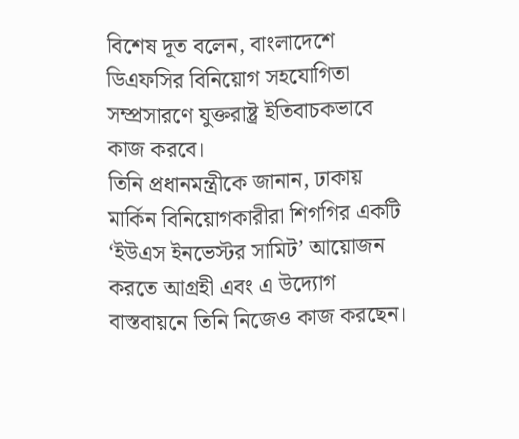বিশেষ দূত বলেন, বাংলাদেশে ডিএফসির বিনিয়োগ সহযোগিতা সম্প্রসারণে যুক্তরাষ্ট্র ইতিবাচকভাবে কাজ করবে।
তিনি প্রধানমন্ত্রীকে জানান, ঢাকায় মার্কিন বিনিয়োগকারীরা শিগগির একটি ‘ইউএস ইনভেস্টর সামিট’ আয়োজন করতে আগ্রহী এবং এ উদ্যোগ বাস্তবায়নে তিনি নিজেও কাজ করছেন।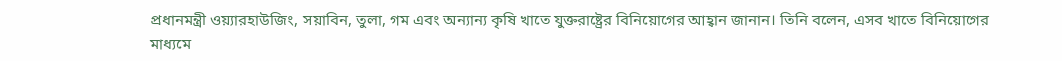প্রধানমন্ত্রী ওয়্যারহাউজিং, সয়াবিন, তুলা, গম এবং অন্যান্য কৃষি খাতে যুক্তরাষ্ট্রের বিনিয়োগের আহ্বান জানান। তিনি বলেন, এসব খাতে বিনিয়োগের মাধ্যমে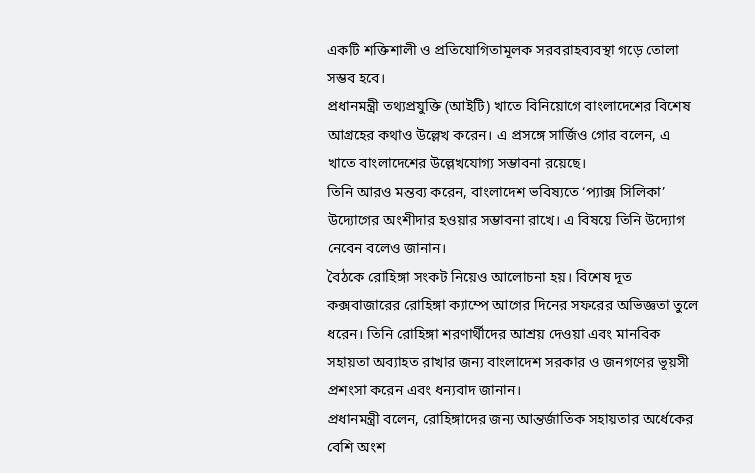একটি শক্তিশালী ও প্রতিযোগিতামূলক সরবরাহব্যবস্থা গড়ে তোলা সম্ভব হবে।
প্রধানমন্ত্রী তথ্যপ্রযুক্তি (আইটি) খাতে বিনিয়োগে বাংলাদেশের বিশেষ আগ্রহের কথাও উল্লেখ করেন। এ প্রসঙ্গে সার্জিও গোর বলেন, এ খাতে বাংলাদেশের উল্লেখযোগ্য সম্ভাবনা রয়েছে।
তিনি আরও মন্তব্য করেন, বাংলাদেশ ভবিষ্যতে ‘প্যাক্স সিলিকা’ উদ্যোগের অংশীদার হওয়ার সম্ভাবনা রাখে। এ বিষয়ে তিনি উদ্যোগ নেবেন বলেও জানান।
বৈঠকে রোহিঙ্গা সংকট নিয়েও আলোচনা হয়। বিশেষ দূত কক্সবাজারের রোহিঙ্গা ক্যাম্পে আগের দিনের সফরের অভিজ্ঞতা তুলে ধরেন। তিনি রোহিঙ্গা শরণার্থীদের আশ্রয় দেওয়া এবং মানবিক সহায়তা অব্যাহত রাখার জন্য বাংলাদেশ সরকার ও জনগণের ভূয়সী প্রশংসা করেন এবং ধন্যবাদ জানান।
প্রধানমন্ত্রী বলেন, রোহিঙ্গাদের জন্য আন্তর্জাতিক সহায়তার অর্ধেকের বেশি অংশ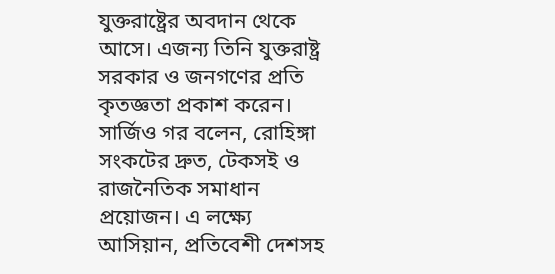যুক্তরাষ্ট্রের অবদান থেকে আসে। এজন্য তিনি যুক্তরাষ্ট্র সরকার ও জনগণের প্রতি কৃতজ্ঞতা প্রকাশ করেন।
সার্জিও গর বলেন, রোহিঙ্গা সংকটের দ্রুত, টেকসই ও রাজনৈতিক সমাধান প্রয়োজন। এ লক্ষ্যে আসিয়ান, প্রতিবেশী দেশসহ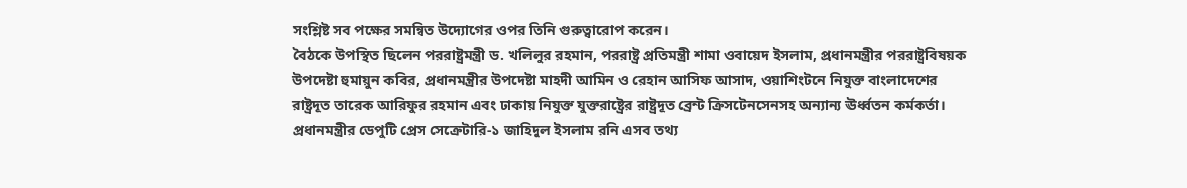সংশ্লিষ্ট সব পক্ষের সমন্বিত উদ্যোগের ওপর তিনি গুরুত্বারোপ করেন।
বৈঠকে উপস্থিত ছিলেন পররাষ্ট্রমন্ত্রী ড. খলিলুর রহমান, পররাষ্ট্র প্রতিমন্ত্রী শামা ওবায়েদ ইসলাম, প্রধানমন্ত্রীর পররাষ্ট্রবিষয়ক উপদেষ্টা হুমায়ুন কবির, প্রধানমন্ত্রীর উপদেষ্টা মাহদী আমিন ও রেহান আসিফ আসাদ, ওয়াশিংটনে নিযুক্ত বাংলাদেশের রাষ্ট্রদূত তারেক আরিফুর রহমান এবং ঢাকায় নিযুক্ত যুক্তরাষ্ট্রের রাষ্ট্রদূত ব্রেন্ট ক্রিসটেনসেনসহ অন্যান্য ঊর্ধ্বতন কর্মকর্তা।
প্রধানমন্ত্রীর ডেপুটি প্রেস সেক্রেটারি-১ জাহিদুল ইসলাম রনি এসব তথ্য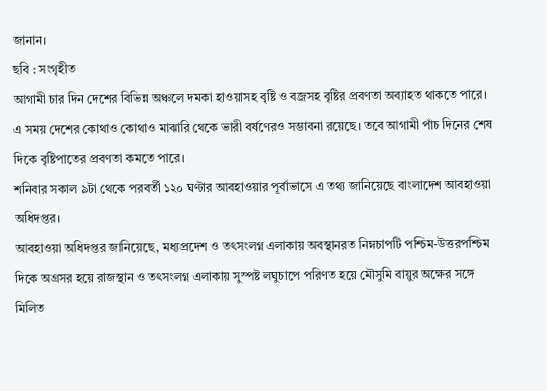জানান।
ছবি : সংগৃহীত
আগামী চার দিন দেশের বিভিন্ন অঞ্চলে দমকা হাওয়াসহ বৃষ্টি ও বজ্রসহ বৃষ্টির প্রবণতা অব্যাহত থাকতে পারে। এ সময় দেশের কোথাও কোথাও মাঝারি থেকে ভারী বর্ষণেরও সম্ভাবনা রয়েছে। তবে আগামী পাঁচ দিনের শেষ দিকে বৃষ্টিপাতের প্রবণতা কমতে পারে।
শনিবার সকাল ৯টা থেকে পরবর্তী ১২০ ঘণ্টার আবহাওয়ার পূর্বাভাসে এ তথ্য জানিয়েছে বাংলাদেশ আবহাওয়া অধিদপ্তর।
আবহাওয়া অধিদপ্তর জানিয়েছে, মধ্যপ্রদেশ ও তৎসংলগ্ন এলাকায় অবস্থানরত নিম্নচাপটি পশ্চিম-উত্তরপশ্চিম দিকে অগ্রসর হয়ে রাজস্থান ও তৎসংলগ্ন এলাকায় সুস্পষ্ট লঘুচাপে পরিণত হয়ে মৌসুমি বায়ুর অক্ষের সঙ্গে মিলিত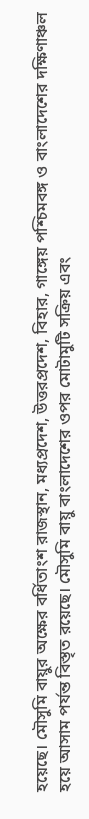হয়েছে। মৌসুমি বায়ুর অক্ষের বর্ধিতাংশ রাজস্থান, মধ্যপ্রদেশ, উত্তরপ্রদেশ, বিহার, গাঙ্গেয় পশ্চিমবঙ্গ ও বাংলাদেশের দক্ষিণাঞ্চল হয়ে আসাম পর্যন্ত বিস্তৃত রয়েছে। মৌসুমি বায়ু বাংলাদেশের ওপর মোটামুটি সক্রিয় এবং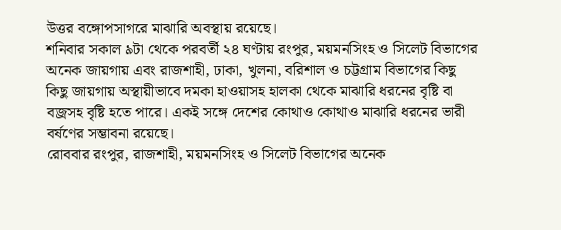উত্তর বঙ্গোপসাগরে মাঝারি অবস্থায় রয়েছে।
শনিবার সকাল ৯টা থেকে পরবর্তী ২৪ ঘণ্টায় রংপুর, ময়মনসিংহ ও সিলেট বিভাগের অনেক জায়গায় এবং রাজশাহী, ঢাকা, খুলনা, বরিশাল ও চট্টগ্রাম বিভাগের কিছু কিছু জায়গায় অস্থায়ীভাবে দমকা হাওয়াসহ হালকা থেকে মাঝারি ধরনের বৃষ্টি বা বজ্রসহ বৃষ্টি হতে পারে। একই সঙ্গে দেশের কোথাও কোথাও মাঝারি ধরনের ভারী বর্ষণের সম্ভাবনা রয়েছে।
রোববার রংপুর, রাজশাহী, ময়মনসিংহ ও সিলেট বিভাগের অনেক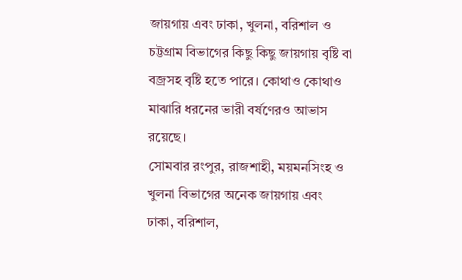জায়গায় এবং ঢাকা, খুলনা, বরিশাল ও চট্টগ্রাম বিভাগের কিছু কিছু জায়গায় বৃষ্টি বা বজ্রসহ বৃষ্টি হতে পারে। কোথাও কোথাও মাঝারি ধরনের ভারী বর্ষণেরও আভাস রয়েছে।
সোমবার রংপুর, রাজশাহী, ময়মনসিংহ ও খুলনা বিভাগের অনেক জায়গায় এবং ঢাকা, বরিশাল,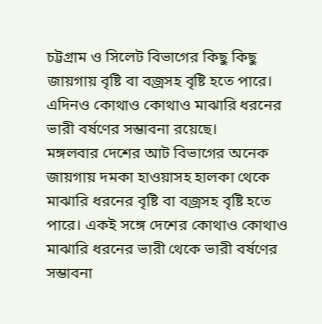চট্টগ্রাম ও সিলেট বিভাগের কিছু কিছু জায়গায় বৃষ্টি বা বজ্রসহ বৃষ্টি হতে পারে। এদিনও কোথাও কোথাও মাঝারি ধরনের ভারী বর্ষণের সম্ভাবনা রয়েছে।
মঙ্গলবার দেশের আট বিভাগের অনেক জায়গায় দমকা হাওয়াসহ হালকা থেকে মাঝারি ধরনের বৃষ্টি বা বজ্রসহ বৃষ্টি হতে পারে। একই সঙ্গে দেশের কোথাও কোথাও মাঝারি ধরনের ভারী থেকে ভারী বর্ষণের সম্ভাবনা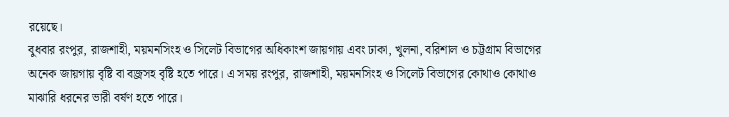রয়েছে।
বুধবার রংপুর, রাজশাহী, ময়মনসিংহ ও সিলেট বিভাগের অধিকাংশ জায়গায় এবং ঢাকা, খুলনা, বরিশাল ও চট্টগ্রাম বিভাগের অনেক জায়গায় বৃষ্টি বা বজ্রসহ বৃষ্টি হতে পারে। এ সময় রংপুর, রাজশাহী, ময়মনসিংহ ও সিলেট বিভাগের কোথাও কোথাও মাঝারি ধরনের ভারী বর্ষণ হতে পারে।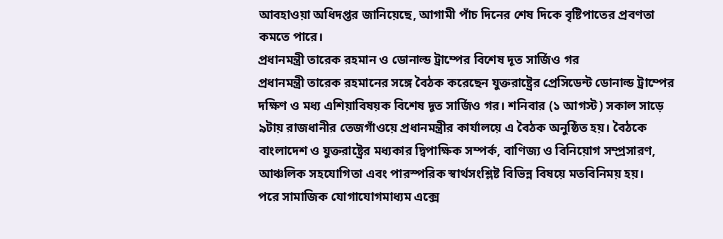আবহাওয়া অধিদপ্তর জানিয়েছে, আগামী পাঁচ দিনের শেষ দিকে বৃষ্টিপাতের প্রবণতা কমতে পারে।
প্রধানমন্ত্রী তারেক রহমান ও ডোনাল্ড ট্রাম্পের বিশেষ দূত সার্জিও গর
প্রধানমন্ত্রী তারেক রহমানের সঙ্গে বৈঠক করেছেন যুক্তরাষ্ট্রের প্রেসিডেন্ট ডোনাল্ড ট্রাম্পের দক্ষিণ ও মধ্য এশিয়াবিষয়ক বিশেষ দূত সার্জিও গর। শনিবার (১ আগস্ট) সকাল সাড়ে ৯টায় রাজধানীর তেজগাঁওয়ে প্রধানমন্ত্রীর কার্যালয়ে এ বৈঠক অনুষ্ঠিত হয়। বৈঠকে বাংলাদেশ ও যুক্তরাষ্ট্রের মধ্যকার দ্বিপাক্ষিক সম্পর্ক, বাণিজ্য ও বিনিয়োগ সম্প্রসারণ, আঞ্চলিক সহযোগিতা এবং পারস্পরিক স্বার্থসংশ্লিষ্ট বিভিন্ন বিষয়ে মতবিনিময় হয়।
পরে সামাজিক যোগাযোগমাধ্যম এক্সে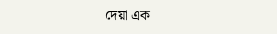দেয়া এক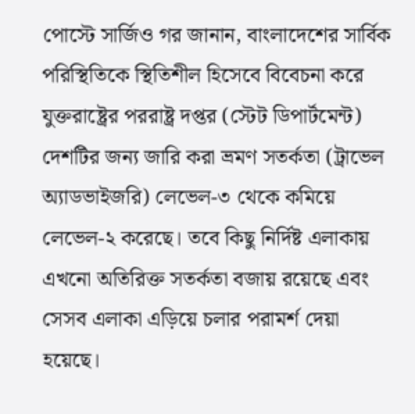পোস্টে সার্জিও গর জানান, বাংলাদেশের সার্বিক পরিস্থিতিকে স্থিতিশীল হিসেবে বিবেচনা করে যুক্তরাষ্ট্রের পররাষ্ট্র দপ্তর (স্টেট ডিপার্টমেন্ট) দেশটির জন্য জারি করা ভ্রমণ সতর্কতা (ট্রাভেল অ্যাডভাইজরি) লেভেল-৩ থেকে কমিয়ে লেভেল-২ করেছে। তবে কিছু নির্দিষ্ট এলাকায় এখনো অতিরিক্ত সতর্কতা বজায় রয়েছে এবং সেসব এলাকা এড়িয়ে চলার পরামর্শ দেয়া হয়েছে।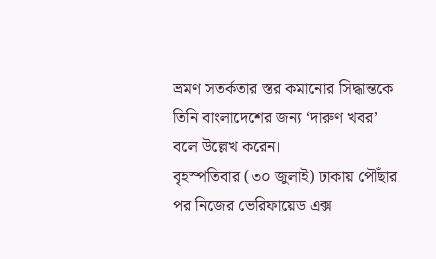ভ্রমণ সতর্কতার স্তর কমানোর সিদ্ধান্তকে তিনি বাংলাদেশের জন্য ‘দারুণ খবর’ বলে উল্লেখ করেন।
বৃহস্পতিবার (৩০ জুলাই) ঢাকায় পৌঁছার পর নিজের ভেরিফায়েড এক্স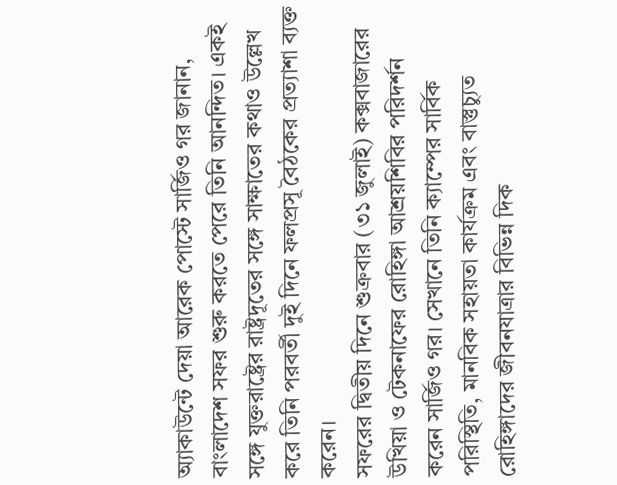অ্যাকাউন্টে দেয়া আরেক পোস্টে সার্জিও গর জানান, বাংলাদেশ সফর শুরু করতে পেরে তিনি আনন্দিত। একই সঙ্গে যুক্তরাষ্ট্রের রাষ্ট্রদূতের সঙ্গে সাক্ষাতের কথাও উল্লেখ করে তিনি পরবর্তী দুই দিনে ফলপ্রসূ বৈঠকের প্রত্যাশা ব্যক্ত করেন।
সফরের দ্বিতীয় দিনে শুক্রবার (৩১ জুলাই) কক্সবাজারের উখিয়া ও টেকনাফের রোহিঙ্গা আশ্রয়শিবির পরিদর্শন করেন সার্জিও গর। সেখানে তিনি ক্যাম্পের সার্বিক পরিস্থিতি, মানবিক সহায়তা কার্যক্রম এবং বাস্তুচ্যুত রোহিঙ্গাদের জীবনযাত্রার বিভিন্ন দিক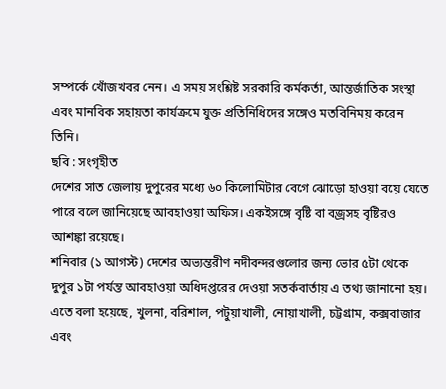সম্পর্কে খোঁজখবর নেন। এ সময় সংশ্লিষ্ট সরকারি কর্মকর্তা, আন্তর্জাতিক সংস্থা এবং মানবিক সহায়তা কার্যক্রমে যুক্ত প্রতিনিধিদের সঙ্গেও মতবিনিময় করেন তিনি।
ছবি : সংগৃহীত
দেশের সাত জেলায় দুপুরের মধ্যে ৬০ কিলোমিটার বেগে ঝোড়ো হাওয়া বয়ে যেতে পারে বলে জানিয়েছে আবহাওয়া অফিস। একইসঙ্গে বৃষ্টি বা বজ্রসহ বৃষ্টিরও আশঙ্কা রয়েছে।
শনিবার (১ আগস্ট) দেশের অভ্যন্তরীণ নদীবন্দরগুলোর জন্য ভোর ৫টা থেকে দুপুর ১টা পর্যন্ত আবহাওয়া অধিদপ্তরের দেওয়া সতর্কবার্তায় এ তথ্য জানানো হয়।
এতে বলা হয়েছে, খুলনা, বরিশাল, পটুয়াখালী, নোয়াখালী, চট্টগ্রাম, কক্সবাজার এবং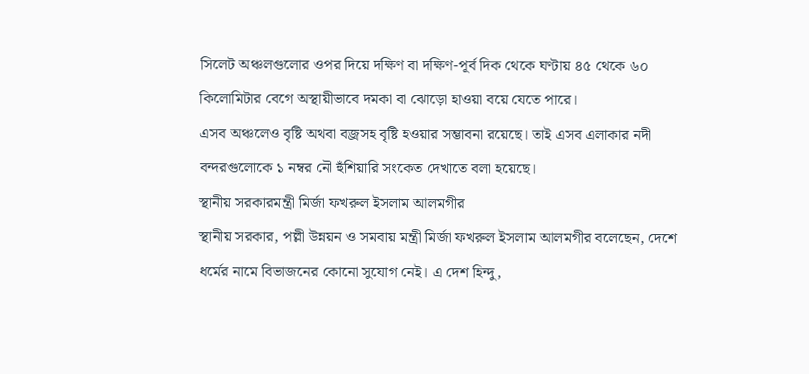সিলেট অঞ্চলগুলোর ওপর দিয়ে দক্ষিণ বা দক্ষিণ-পূর্ব দিক থেকে ঘণ্টায় ৪৫ থেকে ৬০ কিলোমিটার বেগে অস্থায়ীভাবে দমকা বা ঝোড়ো হাওয়া বয়ে যেতে পারে।
এসব অঞ্চলেও বৃষ্টি অথবা বজ্রসহ বৃষ্টি হওয়ার সম্ভাবনা রয়েছে। তাই এসব এলাকার নদী বন্দরগুলোকে ১ নম্বর নৌ হুঁশিয়ারি সংকেত দেখাতে বলা হয়েছে।
স্থানীয় সরকারমন্ত্রী মির্জা ফখরুল ইসলাম আলমগীর
স্থানীয় সরকার, পল্লী উন্নয়ন ও সমবায় মন্ত্রী মির্জা ফখরুল ইসলাম আলমগীর বলেছেন, দেশে ধর্মের নামে বিভাজনের কোনো সুযোগ নেই। এ দেশ হিন্দু,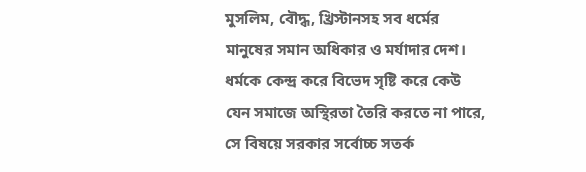মুসলিম, বৌদ্ধ, খ্রিস্টানসহ সব ধর্মের মানুষের সমান অধিকার ও মর্যাদার দেশ। ধর্মকে কেন্দ্র করে বিভেদ সৃষ্টি করে কেউ যেন সমাজে অস্থিরতা তৈরি করতে না পারে, সে বিষয়ে সরকার সর্বোচ্চ সতর্ক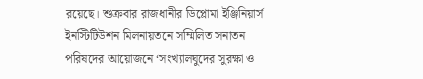রয়েছে। শুক্রবার রাজধানীর ডিপ্লোমা ইঞ্জিনিয়ার্স ইনস্টিটিউশন মিলনায়তনে সম্মিলিত সনাতন পরিষদের আয়োজনে ‘সংখ্যালঘুদের সুরক্ষা ও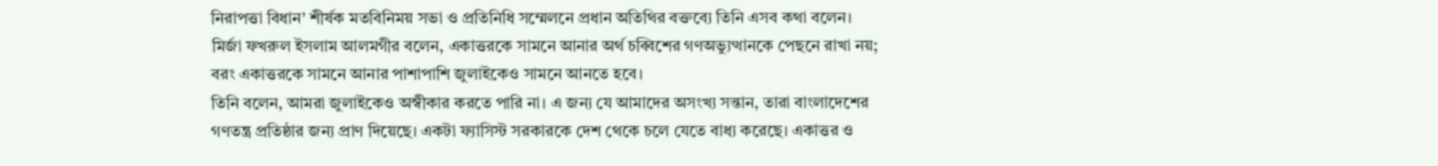নিরাপত্তা বিধান’ শীর্ষক মতবিনিময় সভা ও প্রতিনিধি সম্মেলনে প্রধান অতিথির বক্তব্যে তিনি এসব কথা বলেন।
মির্জা ফখরুল ইসলাম আলমগীর বলেন, একাত্তরকে সামনে আনার অর্থ চব্বিশের গণঅভ্যুত্থানকে পেছনে রাখা নয়; বরং একাত্তরকে সামনে আনার পাশাপাশি জুলাইকেও সামনে আনতে হবে।
তিনি বলেন, আমরা জুলাইকেও অস্বীকার করতে পারি না। এ জন্য যে আমাদের অসংখ্য সন্তান, তারা বাংলাদেশের গণতন্ত্র প্রতিষ্ঠার জন্য প্রাণ দিয়েছে। একটা ফ্যাসিস্ট সরকারকে দেশ থেকে চলে যেতে বাধ্য করেছে। একাত্তর ও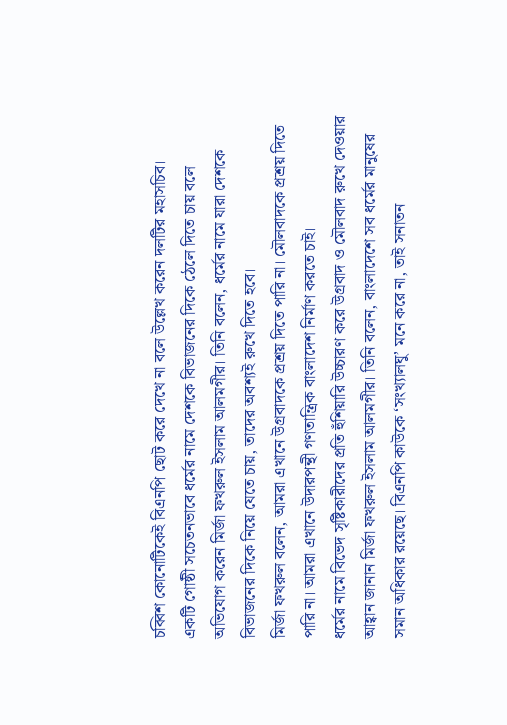চব্বিশ কোনোটিকেই বিএনপি ছোট করে দেখে না বলে উল্লেখ করেন দলটির মহাসচিব।
একটি গোষ্ঠী সচেতনভাবে ধর্মের নামে দেশকে বিভাজনের দিকে ঠেলে দিতে চায় বলে অভিযোগ করেন মির্জা ফখরুল ইসলাম আলমগীর। তিনি বলেন, ধর্মের নামে যারা দেশকে বিভাজনের দিকে নিয়ে যেতে চায়, তাদের অবশ্যই রুখে দিতে হবে।
মির্জা ফখরুল বলেন, আমরা এখানে উগ্রবাদকে প্রশ্রয় দিতে পারি না। মৌলবাদকে প্রশ্রয় দিতে পারি না। আমরা এখানে উদারপন্থী গণতান্ত্রিক বাংলাদেশ নির্মাণ করতে চাই।
ধর্মের নামে বিভেদ সৃষ্টিকারীদের প্রতি হুঁশিয়ারি উচ্চারণ করে উগ্রবাদ ও মৌলবাদ রুখে দেওয়ার আহ্বান জানান মির্জা ফখরুল ইসলাম আলমগীর। তিনি বলেন, বাংলাদেশে সব ধর্মের মানুষের সমান অধিকার রয়েছে। বিএনপি কাউকে ‘সংখ্যালঘু’ মনে করে না, তাই সনাতন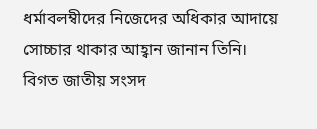ধর্মাবলম্বীদের নিজেদের অধিকার আদায়ে সোচ্চার থাকার আহ্বান জানান তিনি।
বিগত জাতীয় সংসদ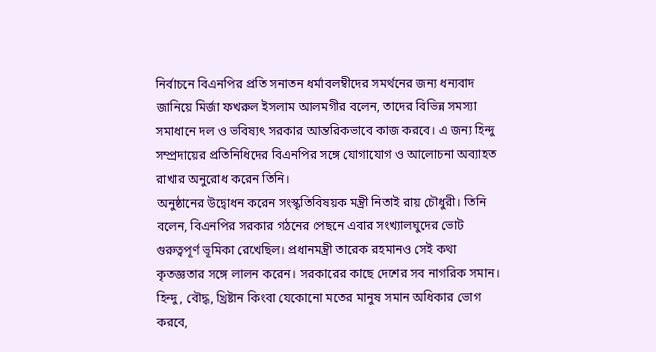নির্বাচনে বিএনপির প্রতি সনাতন ধর্মাবলম্বীদের সমর্থনের জন্য ধন্যবাদ জানিয়ে মির্জা ফখরুল ইসলাম আলমগীর বলেন, তাদের বিভিন্ন সমস্যা সমাধানে দল ও ভবিষ্যৎ সরকার আন্তরিকভাবে কাজ করবে। এ জন্য হিন্দু সম্প্রদায়ের প্রতিনিধিদের বিএনপির সঙ্গে যোগাযোগ ও আলোচনা অব্যাহত রাখার অনুরোধ করেন তিনি।
অনুষ্ঠানের উদ্বোধন করেন সংস্কৃতিবিষয়ক মন্ত্রী নিতাই রায় চৌধুরী। তিনি বলেন, বিএনপির সরকার গঠনের পেছনে এবার সংখ্যালঘুদের ভোট গুরুত্বপূর্ণ ভূমিকা রেখেছিল। প্রধানমন্ত্রী তারেক রহমানও সেই কথা কৃতজ্ঞতার সঙ্গে লালন করেন। সরকারের কাছে দেশের সব নাগরিক সমান। হিন্দু, বৌদ্ধ, খ্রিষ্টান কিংবা যেকোনো মতের মানুষ সমান অধিকার ভোগ করবে,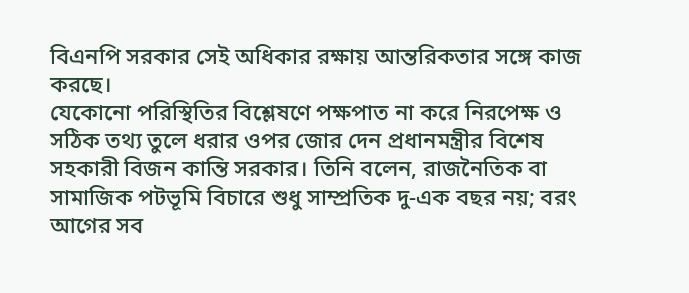বিএনপি সরকার সেই অধিকার রক্ষায় আন্তরিকতার সঙ্গে কাজ করছে।
যেকোনো পরিস্থিতির বিশ্লেষণে পক্ষপাত না করে নিরপেক্ষ ও সঠিক তথ্য তুলে ধরার ওপর জোর দেন প্রধানমন্ত্রীর বিশেষ সহকারী বিজন কান্তি সরকার। তিনি বলেন, রাজনৈতিক বা সামাজিক পটভূমি বিচারে শুধু সাম্প্রতিক দু-এক বছর নয়; বরং আগের সব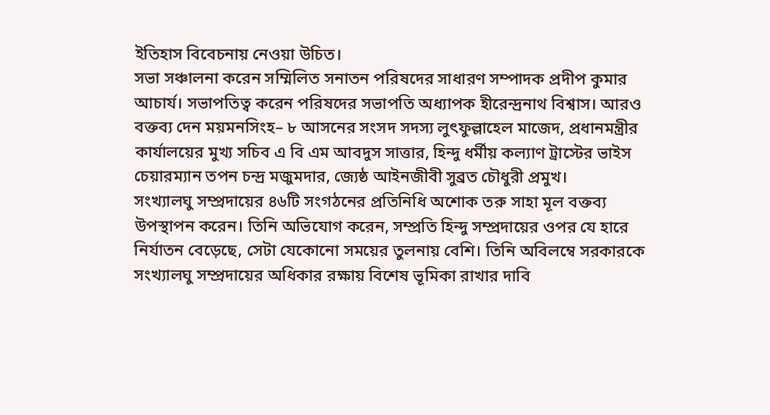ইতিহাস বিবেচনায় নেওয়া উচিত।
সভা সঞ্চালনা করেন সম্মিলিত সনাতন পরিষদের সাধারণ সম্পাদক প্রদীপ কুমার আচার্য। সভাপতিত্ব করেন পরিষদের সভাপতি অধ্যাপক হীরেন্দ্রনাথ বিশ্বাস। আরও বক্তব্য দেন ময়মনসিংহ– ৮ আসনের সংসদ সদস্য লুৎফুল্লাহেল মাজেদ, প্রধানমন্ত্রীর কার্যালয়ের মুখ্য সচিব এ বি এম আবদুস সাত্তার, হিন্দু ধর্মীয় কল্যাণ ট্রাস্টের ভাইস চেয়ারম্যান তপন চন্দ্র মজুমদার, জ্যেষ্ঠ আইনজীবী সুব্রত চৌধুরী প্রমুখ।
সংখ্যালঘু সম্প্রদায়ের ৪৬টি সংগঠনের প্রতিনিধি অশোক তরু সাহা মূল বক্তব্য উপস্থাপন করেন। তিনি অভিযোগ করেন, সম্প্রতি হিন্দু সম্প্রদায়ের ওপর যে হারে নির্যাতন বেড়েছে, সেটা যেকোনো সময়ের তুলনায় বেশি। তিনি অবিলম্বে সরকারকে সংখ্যালঘু সম্প্রদায়ের অধিকার রক্ষায় বিশেষ ভূমিকা রাখার দাবি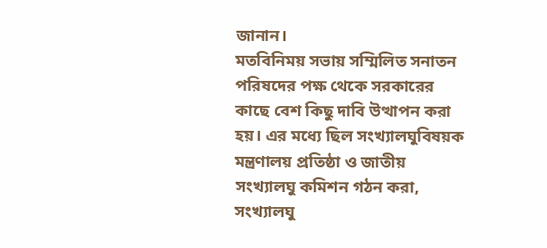জানান।
মতবিনিময় সভায় সম্মিলিত সনাতন পরিষদের পক্ষ থেকে সরকারের কাছে বেশ কিছু দাবি উত্থাপন করা হয়। এর মধ্যে ছিল সংখ্যালঘুবিষয়ক মন্ত্রণালয় প্রতিষ্ঠা ও জাতীয় সংখ্যালঘু কমিশন গঠন করা, সংখ্যালঘু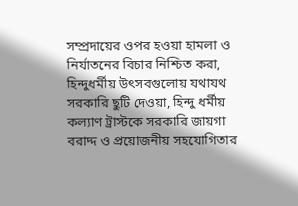সম্প্রদায়ের ওপর হওয়া হামলা ও নির্যাতনের বিচার নিশ্চিত করা, হিন্দুধর্মীয় উৎসবগুলোয় যথাযথ সরকারি ছুটি দেওয়া, হিন্দু ধর্মীয় কল্যাণ ট্রাস্টকে সরকারি জায়গা বরাদ্দ ও প্রয়োজনীয় সহযোগিতার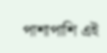পাশাপাশি এই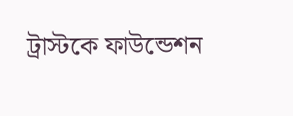ট্রাস্টকে ফাউন্ডেশন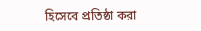হিসেবে প্রতিষ্ঠা করা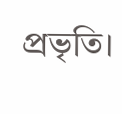প্রভৃতি।